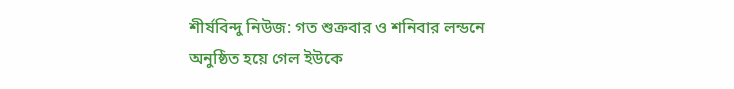শীর্ষবিন্দু নিউজ: গত শুক্রবার ও শনিবার লন্ডনে অনুষ্ঠিত হয়ে গেল ইউকে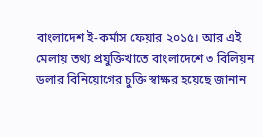বাংলাদেশ ই-কর্মাস ফেয়ার ২০১৫। আর এই মেলায় তথ্য প্রযুক্তিখাতে বাংলাদেশে ৩ বিলিয়ন ডলার বিনিয়োগের চুক্তি স্বাক্ষর হয়েছে জানান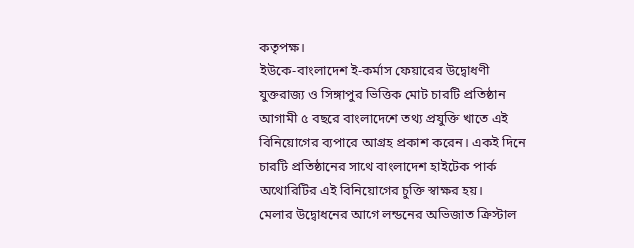কতৃপক্ষ।
ইউকে-বাংলাদেশ ই-কর্মাস ফেয়ারের উদ্বোধণী যুক্তরাজ্য ও সিঙ্গাপুর ভিত্তিক মোট চারটি প্রতিষ্ঠান আগামী ৫ বছরে বাংলাদেশে তথ্য প্রযুক্তি খাতে এই বিনিয়োগের ব্যপারে আগ্রহ প্রকাশ করেন। একই দিনে চারটি প্রতিষ্ঠানের সাথে বাংলাদেশ হাইটেক পার্ক অথোরিটির এই বিনিয়োগের চুক্তি স্বাক্ষর হয়।
মেলার উদ্বোধনের আগে লন্ডনের অভিজাত ক্রিস্টাল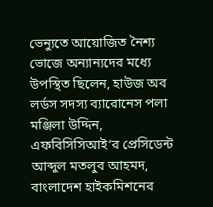ভেন্যুতে আয়োজিত নৈশ্য ভোজে অন্যান্যদের মধ্যে উপস্থিত ছিলেন, হাউজ অব লর্ডস সদস্য ব্যারোনেস পলা মঞ্জিলা উদ্দিন, এফবিসিসিআই‘র প্রেসিডেন্ট আব্দুল মতলুব আহমদ, বাংলাদেশ হাইকমিশনের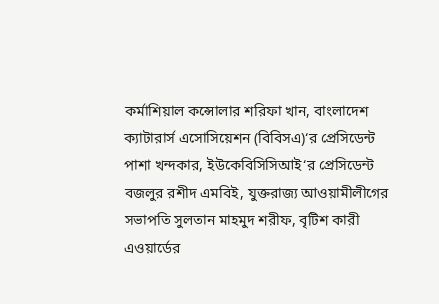কর্মাশিয়াল কন্সোলার শরিফা খান, বাংলাদেশ ক্যাটারার্স এসোসিয়েশন (বিবিসএ)‘র প্রেসিডেন্ট পাশা খন্দকার, ইউকেবিসিসিআই‘র প্রেসিডেন্ট বজলুর রশীদ এমবিই, যুক্তরাজ্য আওয়ামীলীগের সভাপতি সুলতান মাহমুদ শরীফ, বৃটিশ কারী এওয়ার্ডের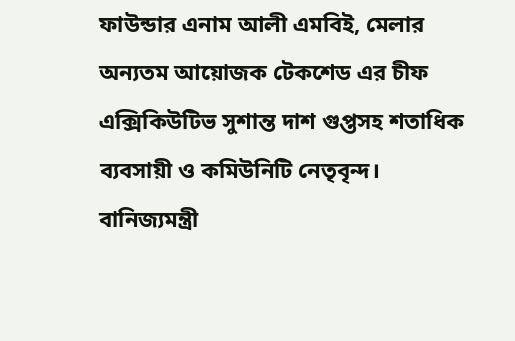ফাউন্ডার এনাম আলী এমবিই, মেলার অন্যতম আয়োজক টেকশেড এর চীফ এক্সিকিউটিভ সুশান্ত দাশ গুপ্তসহ শতাধিক ব্যবসায়ী ও কমিউনিটি নেতৃবৃন্দ।
বানিজ্যমন্ত্রী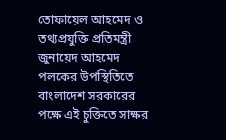তোফায়েল আহমেদ ও তথ্যপ্রযুক্তি প্রতিমন্ত্রী জুনায়েদ আহমেদ পলকের উপস্থিতিতে বাংলাদেশ সরকারের পক্ষে এই চুক্তিতে সাক্ষর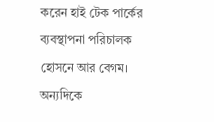করেন হাই টেক পার্কের ব্যবস্থাপনা পরিচালক হোসনে আর বেগম। অন্যদিকে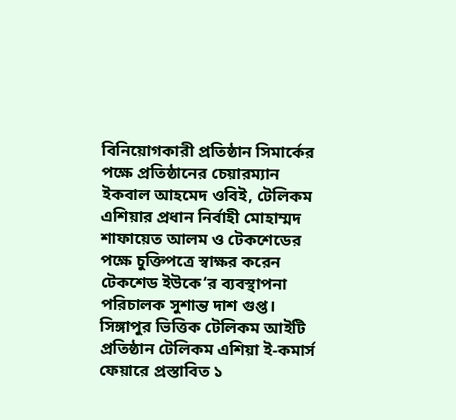বিনিয়োগকারী প্রতিষ্ঠান সিমার্কের পক্ষে প্রতিষ্ঠানের চেয়ারম্যান ইকবাল আহমেদ ওবিই, টেলিকম এশিয়ার প্রধান নির্বাহী মোহাম্মদ শাফায়েত আলম ও টেকশেডের পক্ষে চুক্তিপত্রে স্বাক্ষর করেন টেকশেড ইউকে‘র ব্যবস্থাপনা পরিচালক সুশান্ত দাশ গুপ্ত।
সিঙ্গাপুর ভিত্তিক টেলিকম আইটি প্রতিষ্ঠান টেলিকম এশিয়া ই-কমার্স ফেয়ারে প্রস্তাবিত ১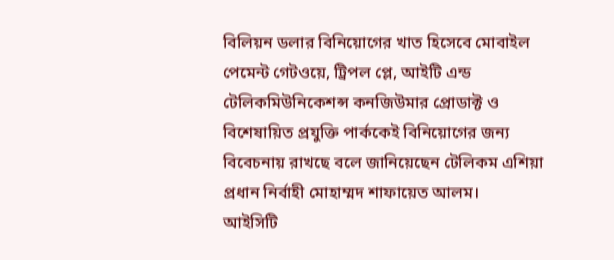বিলিয়ন ডলার বিনিয়োগের খাত হিসেবে মোবাইল পেমেন্ট গেটওয়ে, ট্রিপল প্লে, আইটি এন্ড টেলিকমিউনিকেশন্স কনজিউমার প্রোডাক্ট ও বিশেষায়িত প্রযুক্তি পার্ককেই বিনিয়োগের জন্য বিবেচনায় রাখছে বলে জানিয়েছেন টেলিকম এশিয়া প্রধান নির্বাহী মোহাম্মদ শাফায়েত আলম।
আইসিটি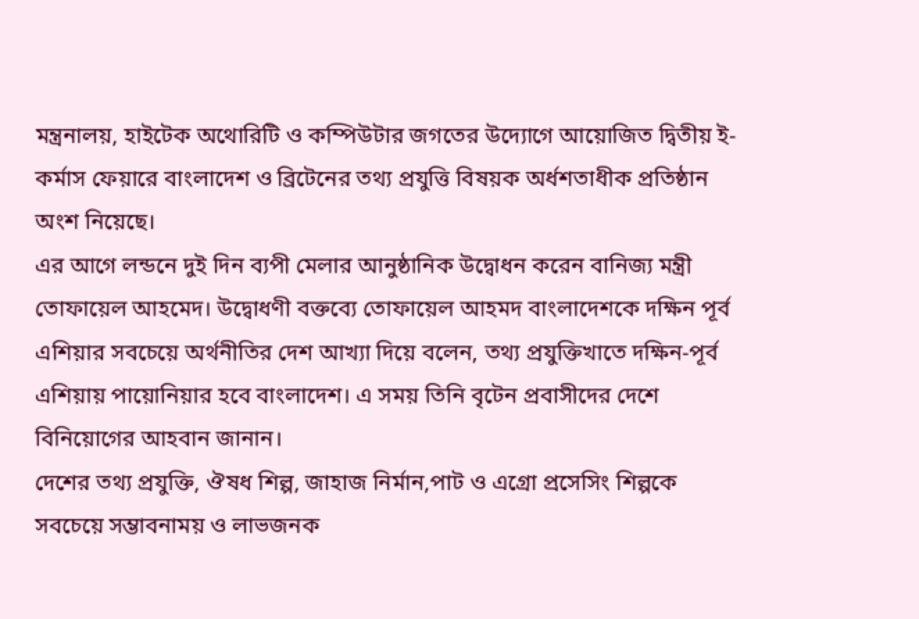মন্ত্রনালয়, হাইটেক অথোরিটি ও কম্পিউটার জগতের উদ্যোগে আয়োজিত দ্বিতীয় ই-কর্মাস ফেয়ারে বাংলাদেশ ও ব্রিটেনের তথ্য প্রযুত্তি বিষয়ক অর্ধশতাধীক প্রতিষ্ঠান অংশ নিয়েছে।
এর আগে লন্ডনে দুই দিন ব্যপী মেলার আনুষ্ঠানিক উদ্বোধন করেন বানিজ্য মন্ত্রী তোফায়েল আহমেদ। উদ্বোধণী বক্তব্যে তোফায়েল আহমদ বাংলাদেশকে দক্ষিন পূর্ব এশিয়ার সবচেয়ে অর্থনীতির দেশ আখ্যা দিয়ে বলেন, তথ্য প্রযুক্তিখাতে দক্ষিন-পূর্ব এশিয়ায় পায়োনিয়ার হবে বাংলাদেশ। এ সময় তিনি বৃটেন প্রবাসীদের দেশে বিনিয়োগের আহবান জানান।
দেশের তথ্য প্রযুক্তি, ঔষধ শিল্প, জাহাজ নির্মান,পাট ও এগ্রো প্রসেসিং শিল্পকে সবচেয়ে সম্ভাবনাময় ও লাভজনক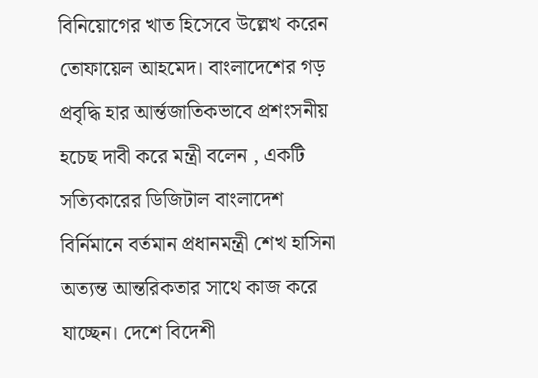বিনিয়োগের খাত হিসেবে উল্লেখ করেন তোফায়েল আহমেদ। বাংলাদেশের গড় প্রবৃদ্ধি হার আর্ন্তজাতিকভাবে প্রশংসনীয় হচেছ দাবী করে মন্ত্রী বলেন , একটি সত্যিকারের ডিজিটাল বাংলাদেশ বির্নিমানে বর্তমান প্রধানমন্ত্রী শেখ হাসিনা অত্যন্ত আন্তরিকতার সাথে কাজ করে যাচ্ছেন। দেশে বিদেশী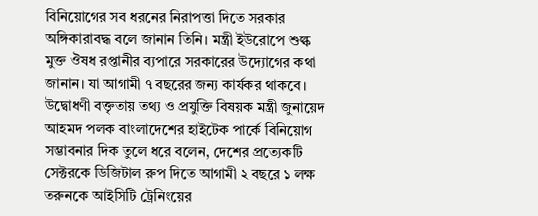বিনিয়োগের সব ধরনের নিরাপত্তা দিতে সরকার অঙ্গিকারাবদ্ধ বলে জানান তিনি। মন্ত্রী ইউরোপে শুল্ক মুক্ত ঔষধ রপ্তানীর ব্যপারে সরকারের উদ্যোগের কথা জানান। যা আগামী ৭ বছরের জন্য কার্যকর থাকবে।
উদ্বোধণী বক্তৃতায় তথ্য ও প্রযুক্তি বিষয়ক মন্ত্রী জুনায়েদ আহমদ পলক বাংলাদেশের হাইটেক পার্কে বিনিয়োগ সম্ভাবনার দিক তুলে ধরে বলেন, দেশের প্রত্যেকটি সেক্টরকে ডিজিটাল রুপ দিতে আগামী ২ বছরে ১ লক্ষ তরুনকে আইসিটি ট্রেনিংয়ের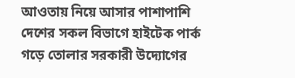আওতায় নিয়ে আসার পাশাপাশি দেশের সকল বিভাগে হাইটেক পার্ক গড়ে তোলার সরকারী উদ্যোগের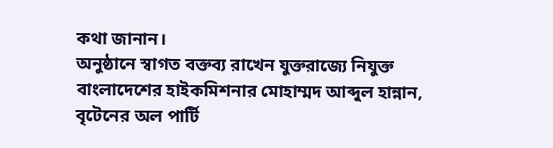কথা জানান।
অনুষ্ঠানে স্বাগত বক্তব্য রাখেন যুক্তরাজ্যে নিযুক্ত বাংলাদেশের হাইকমিশনার মোহাম্মদ আব্দুল হান্নান, বৃটেনের অল পার্টি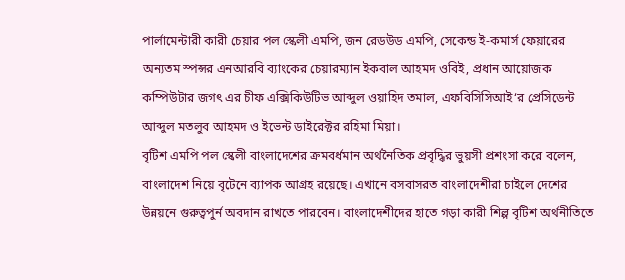পার্লামেন্টারী কারী চেয়ার পল স্কেলী এমপি, জন রেডউড এমপি, সেকেন্ড ই-কমার্স ফেয়ারের অন্যতম স্পন্সর এনআরবি ব্যাংকের চেয়ারম্যান ইকবাল আহমদ ওবিই, প্রধান আয়োজক কম্পিউটার জগৎ এর চীফ এক্সিকিউটিভ আব্দুল ওয়াহিদ তমাল, এফবিসিসিআই‘র প্রেসিডেন্ট আব্দুল মতলুব আহমদ ও ইভেন্ট ডাইরেক্টর রহিমা মিয়া।
বৃটিশ এমপি পল স্কেলী বাংলাদেশের ক্রমবর্ধমান অর্থনৈতিক প্রবৃদ্ধির ভুয়সী প্রশংসা করে বলেন, বাংলাদেশ নিয়ে বৃটেনে ব্যাপক আগ্রহ রয়েছে। এখানে বসবাসরত বাংলাদেশীরা চাইলে দেশের উন্নয়নে গুরুত্বপুর্ন অবদান রাখতে পারবেন। বাংলাদেশীদের হাতে গড়া কারী শিল্প বৃটিশ অর্থনীতিতে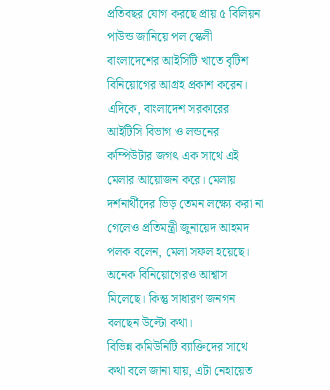প্রতিবছর যোগ করছে প্রায় ৫ বিলিয়ন পাউন্ড জানিয়ে পল স্কেলী বাংলাদেশের আইসিটি খাতে বৃটিশ বিনিয়োগের আগ্রহ প্রকাশ করেন।
এদিকে, বাংলাদেশ সরকারের আইটিসি বিভাগ ও লন্ডনের কম্পিউটার জগৎ এক সাথে এই মেলার আয়োজন করে। মেলায় দর্শনার্থীদের ভিড় তেমন লক্ষ্যে করা না গেলেও প্রতিমন্ত্রী জুনায়েদ আহমদ পলক বলেন, মেলা সফল হয়েছে। অনেক বিনিয়োগেরও আশ্বাস মিলেছে। কিন্তু সাধারণ জনগন বলছেন উল্টো কথা।
বিভিন্ন কমিউনিটি ব্যাক্তিদের সাথে কথা বলে জানা যায়, এটা নেহায়েত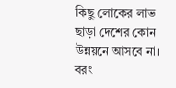কিছু লোকের লাভ ছাড়া দেশের কোন উন্নয়নে আসবে না। বরং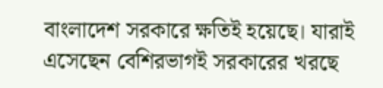বাংলাদেশ সরকারে ক্ষতিই হয়েছে। যারাই এসেছেন বেশিরভাগই সরকারের খরছে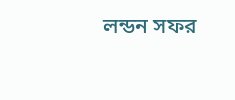লন্ডন সফর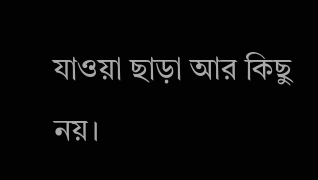যাওয়া ছাড়া আর কিছু নয়।